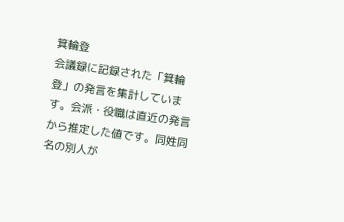箕輪登
会議録に記録された「箕輪登」の発言を集計しています。会派・役職は直近の発言から推定した値です。同姓同名の別人が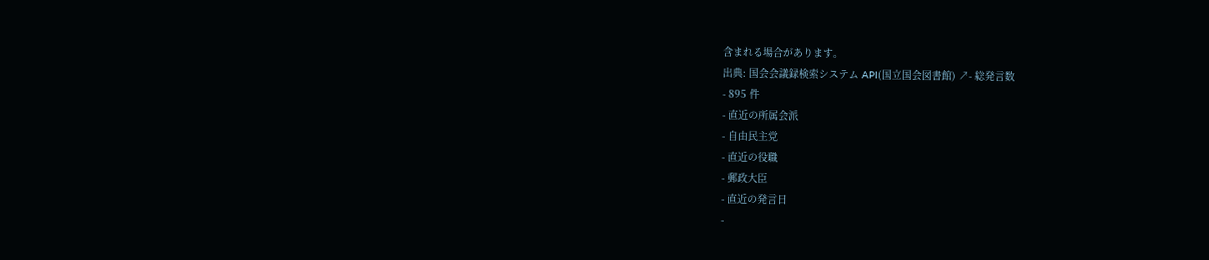含まれる場合があります。
出典: 国会会議録検索システム API(国立国会図書館) ↗- 総発言数
- 895 件
- 直近の所属会派
- 自由民主党
- 直近の役職
- 郵政大臣
- 直近の発言日
-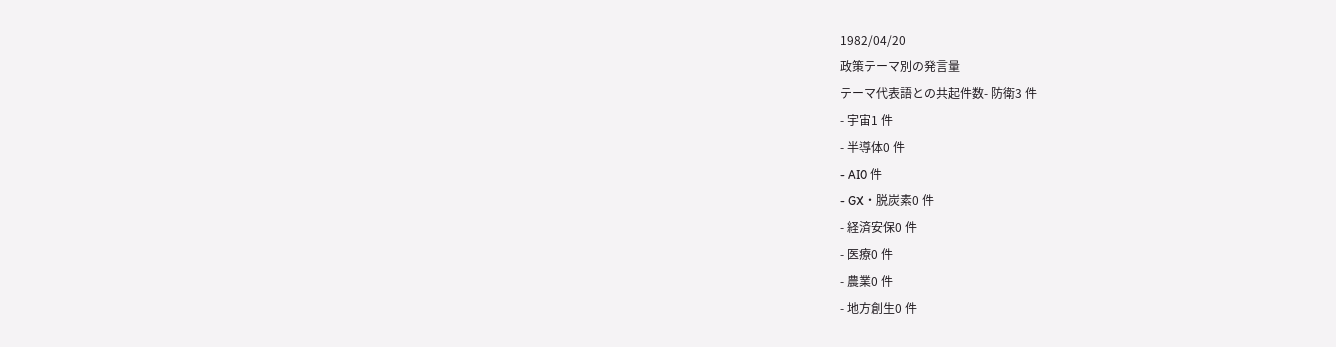1982/04/20
政策テーマ別の発言量
テーマ代表語との共起件数- 防衛3 件
- 宇宙1 件
- 半導体0 件
- AI0 件
- GX・脱炭素0 件
- 経済安保0 件
- 医療0 件
- 農業0 件
- 地方創生0 件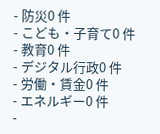- 防災0 件
- こども・子育て0 件
- 教育0 件
- デジタル行政0 件
- 労働・賃金0 件
- エネルギー0 件
-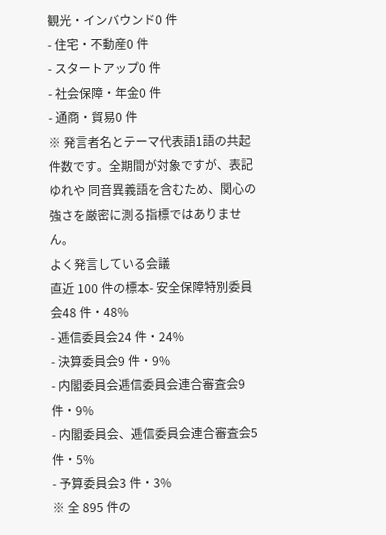観光・インバウンド0 件
- 住宅・不動産0 件
- スタートアップ0 件
- 社会保障・年金0 件
- 通商・貿易0 件
※ 発言者名とテーマ代表語1語の共起件数です。全期間が対象ですが、表記ゆれや 同音異義語を含むため、関心の強さを厳密に測る指標ではありません。
よく発言している会議
直近 100 件の標本- 安全保障特別委員会48 件・48%
- 逓信委員会24 件・24%
- 決算委員会9 件・9%
- 内閣委員会逓信委員会連合審査会9 件・9%
- 内閣委員会、逓信委員会連合審査会5 件・5%
- 予算委員会3 件・3%
※ 全 895 件の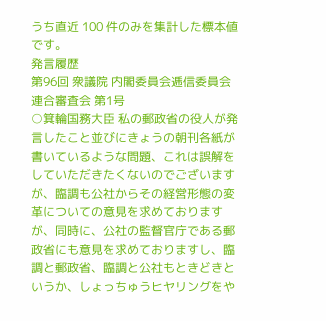うち直近 100 件のみを集計した標本値です。
発言履歴
第96回 衆議院 内閣委員会逓信委員会連合審査会 第1号
○箕輪国務大臣 私の郵政省の役人が発言したこと並びにきょうの朝刊各紙が書いているような問題、これは誤解をしていただきたくないのでございますが、臨調も公社からその経営形態の変革についての意見を求めておりますが、同時に、公社の監督官庁である郵政省にも意見を求めておりますし、臨調と郵政省、臨調と公社もときどきというか、しょっちゅうヒヤリングをや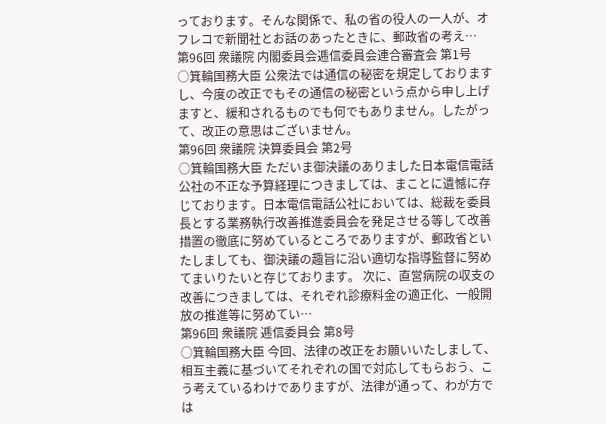っております。そんな関係で、私の省の役人の一人が、オフレコで新聞社とお話のあったときに、郵政省の考え…
第96回 衆議院 内閣委員会逓信委員会連合審査会 第1号
○箕輪国務大臣 公衆法では通信の秘密を規定しておりますし、今度の改正でもその通信の秘密という点から申し上げますと、緩和されるものでも何でもありません。したがって、改正の意思はございません。
第96回 衆議院 決算委員会 第2号
○箕輪国務大臣 ただいま御決議のありました日本電信電話公社の不正な予算経理につきましては、まことに遺憾に存じております。日本電信電話公社においては、総裁を委員長とする業務執行改善推進委員会を発足させる等して改善措置の徹底に努めているところでありますが、郵政省といたしましても、御決議の趣旨に沿い適切な指導監督に努めてまいりたいと存じております。 次に、直営病院の収支の改善につきましては、それぞれ診療料金の適正化、一般開放の推進等に努めてい…
第96回 衆議院 逓信委員会 第8号
○箕輪国務大臣 今回、法律の改正をお願いいたしまして、相互主義に基づいてそれぞれの国で対応してもらおう、こう考えているわけでありますが、法律が通って、わが方では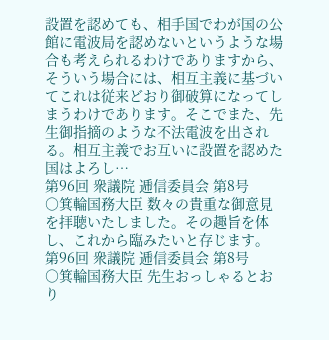設置を認めても、相手国でわが国の公館に電波局を認めないというような場合も考えられるわけでありますから、そういう場合には、相互主義に基づいてこれは従来どおり御破算になってしまうわけであります。そこでまた、先生御指摘のような不法電波を出される。相互主義でお互いに設置を認めた国はよろし…
第96回 衆議院 逓信委員会 第8号
○箕輪国務大臣 数々の貴重な御意見を拝聴いたしました。その趣旨を体し、これから臨みたいと存じます。
第96回 衆議院 逓信委員会 第8号
○箕輪国務大臣 先生おっしゃるとおり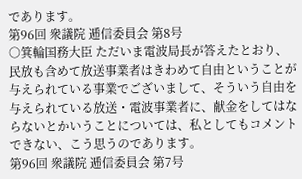であります。
第96回 衆議院 逓信委員会 第8号
○箕輪国務大臣 ただいま電波局長が答えたとおり、民放も含めて放送事業者はきわめて自由ということが与えられている事業でございまして、そういう自由を与えられている放送・電波事業者に、献金をしてはならないとかいうことについては、私としてもコメントできない、こう思うのであります。
第96回 衆議院 逓信委員会 第7号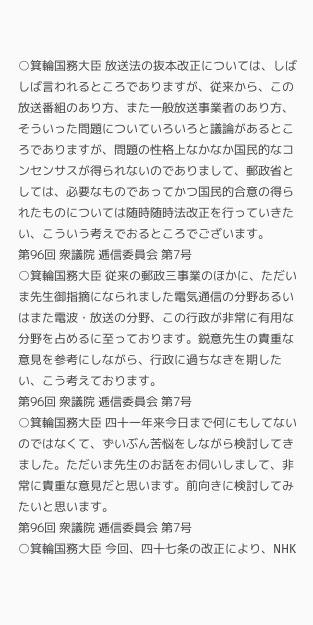○箕輪国務大臣 放送法の抜本改正については、しばしば言われるところでありますが、従来から、この放送番組のあり方、また一般放送事業者のあり方、そういった問題についていろいろと議論があるところでありますが、問題の性格上なかなか国民的なコンセンサスが得られないのでありまして、郵政省としては、必要なものであってかつ国民的合意の得られたものについては随時随時法改正を行っていきたい、こういう考えでおるところでございます。
第96回 衆議院 逓信委員会 第7号
○箕輪国務大臣 従来の郵政三事業のほかに、ただいま先生御指摘になられました電気通信の分野あるいはまた電波・放送の分野、この行政が非常に有用な分野を占めるに至っております。鋭意先生の貴重な意見を参考にしながら、行政に過ちなきを期したい、こう考えております。
第96回 衆議院 逓信委員会 第7号
○箕輪国務大臣 四十一年来今日まで何にもしてないのではなくて、ずいぶん苦悩をしながら検討してきました。ただいま先生のお話をお伺いしまして、非常に貴重な意見だと思います。前向きに検討してみたいと思います。
第96回 衆議院 逓信委員会 第7号
○箕輪国務大臣 今回、四十七条の改正により、NHK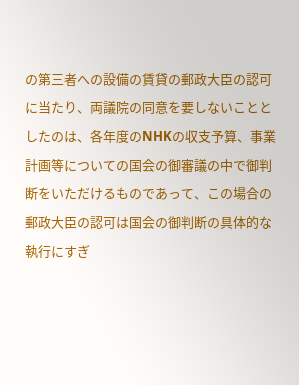の第三者への設備の賃貸の郵政大臣の認可に当たり、両議院の同意を要しないこととしたのは、各年度のNHKの収支予算、事業計画等についての国会の御審議の中で御判断をいただけるものであって、この場合の郵政大臣の認可は国会の御判断の具体的な執行にすぎ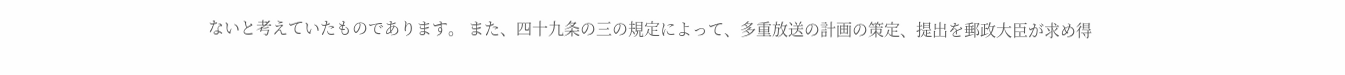ないと考えていたものであります。 また、四十九条の三の規定によって、多重放送の計画の策定、提出を郵政大臣が求め得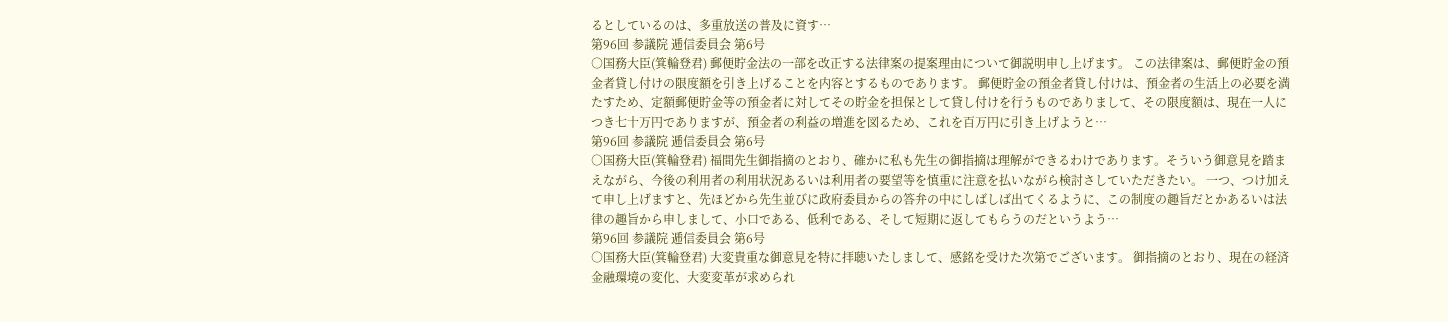るとしているのは、多重放送の普及に資す…
第96回 参議院 逓信委員会 第6号
○国務大臣(箕輪登君) 郵便貯金法の一部を改正する法律案の提案理由について御説明申し上げます。 この法律案は、郵便貯金の預金者貸し付けの限度額を引き上げることを内容とするものであります。 郵便貯金の預金者貸し付けは、預金者の生活上の必要を満たすため、定額郵便貯金等の預金者に対してその貯金を担保として貸し付けを行うものでありまして、その限度額は、現在一人につき七十万円でありますが、預金者の利益の増進を図るため、これを百万円に引き上げようと…
第96回 参議院 逓信委員会 第6号
○国務大臣(箕輪登君) 福間先生御指摘のとおり、確かに私も先生の御指摘は理解ができるわけであります。そういう御意見を踏まえながら、今後の利用者の利用状況あるいは利用者の要望等を慎重に注意を払いながら検討さしていただきたい。 一つ、つけ加えて申し上げますと、先ほどから先生並びに政府委員からの答弁の中にしばしば出てくるように、この制度の趣旨だとかあるいは法律の趣旨から申しまして、小口である、低利である、そして短期に返してもらうのだというよう…
第96回 参議院 逓信委員会 第6号
○国務大臣(箕輪登君) 大変貴重な御意見を特に拝聴いたしまして、感銘を受けた次第でございます。 御指摘のとおり、現在の経済金融環境の変化、大変変革が求められ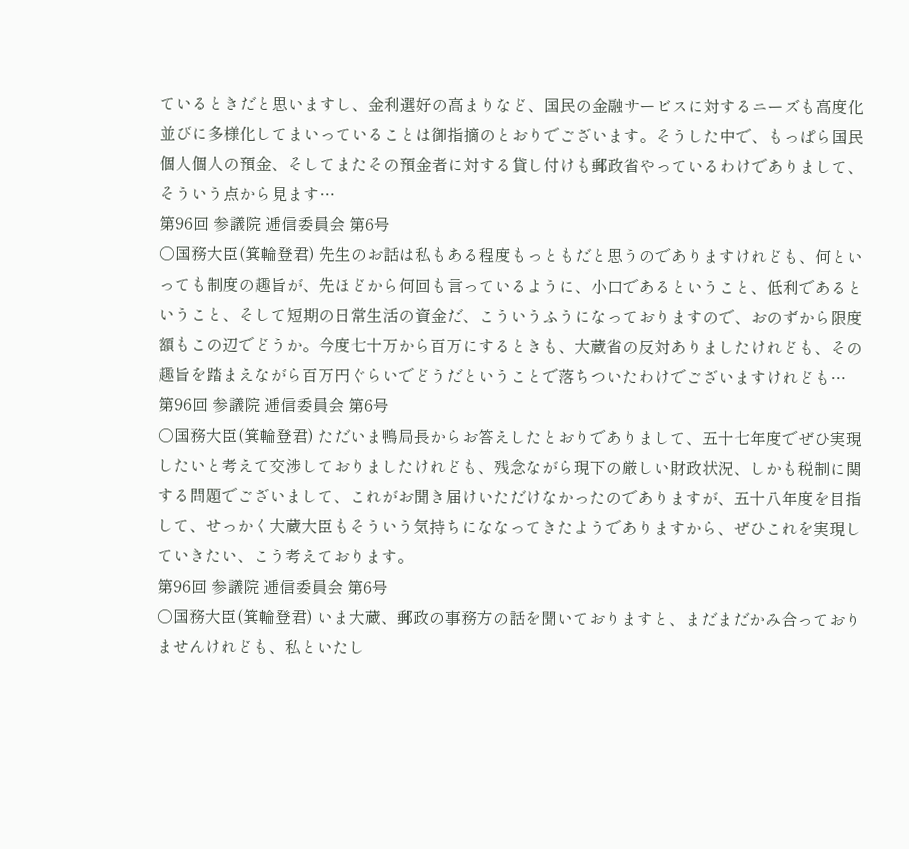ているときだと思いますし、金利選好の高まりなど、国民の金融サービスに対するニーズも高度化並びに多様化してまいっていることは御指摘のとおりでございます。そうした中で、もっぱら国民個人個人の預金、そしてまたその預金者に対する貸し付けも郵政省やっているわけでありまして、そういう点から見ます…
第96回 参議院 逓信委員会 第6号
○国務大臣(箕輪登君) 先生のお話は私もある程度もっともだと思うのでありますけれども、何といっても制度の趣旨が、先ほどから何回も言っているように、小口であるということ、低利であるということ、そして短期の日常生活の資金だ、こういうふうになっておりますので、おのずから限度額もこの辺でどうか。今度七十万から百万にするときも、大蔵省の反対ありましたけれども、その趣旨を踏まえながら百万円ぐらいでどうだということで落ちついたわけでございますけれども…
第96回 参議院 逓信委員会 第6号
○国務大臣(箕輪登君) ただいま鴨局長からお答えしたとおりでありまして、五十七年度でぜひ実現したいと考えて交渉しておりましたけれども、残念ながら現下の厳しい財政状況、しかも税制に関する問題でございまして、これがお聞き届けいただけなかったのでありますが、五十八年度を目指して、せっかく大蔵大臣もそういう気持ちにななってきたようでありますから、ぜひこれを実現していきたい、こう考えております。
第96回 参議院 逓信委員会 第6号
○国務大臣(箕輪登君) いま大蔵、郵政の事務方の話を聞いておりますと、まだまだかみ合っておりませんけれども、私といたし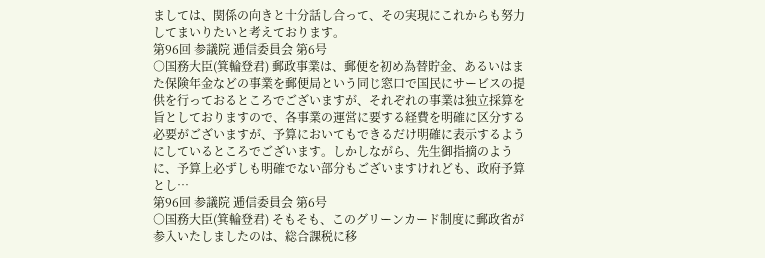ましては、関係の向きと十分話し合って、その実現にこれからも努力してまいりたいと考えております。
第96回 参議院 逓信委員会 第6号
○国務大臣(箕輪登君) 郵政事業は、郵便を初め為替貯金、あるいはまた保険年金などの事業を郵便局という同じ窓口で国民にサービスの提供を行っておるところでございますが、それぞれの事業は独立採算を旨としておりますので、各事業の運営に要する経費を明確に区分する必要がございますが、予算においてもできるだけ明確に表示するようにしているところでございます。しかしながら、先生御指摘のように、予算上必ずしも明確でない部分もございますけれども、政府予算とし…
第96回 参議院 逓信委員会 第6号
○国務大臣(箕輪登君) そもそも、このグリーンカード制度に郵政省が参入いたしましたのは、総合課税に移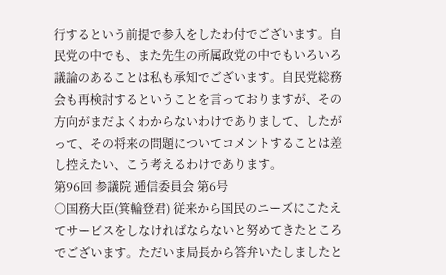行するという前提で参入をしたわ付でございます。自民党の中でも、また先生の所属政党の中でもいろいろ議論のあることは私も承知でございます。自民党総務会も再検討するということを言っておりますが、その方向がまだよくわからないわけでありまして、したがって、その将来の問題についてコメントすることは差し控えたい、こう考えるわけであります。
第96回 参議院 逓信委員会 第6号
○国務大臣(箕輪登君) 従来から国民のニーズにこたえてサービスをしなければならないと努めてきたところでございます。ただいま局長から答弁いたしましたと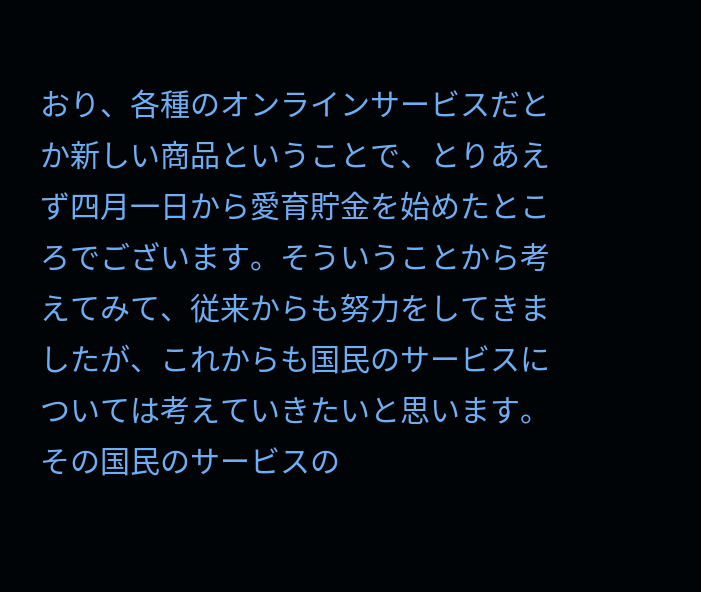おり、各種のオンラインサービスだとか新しい商品ということで、とりあえず四月一日から愛育貯金を始めたところでございます。そういうことから考えてみて、従来からも努力をしてきましたが、これからも国民のサービスについては考えていきたいと思います。その国民のサービスの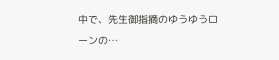中で、先生御指摘のゆうゆうローンの…